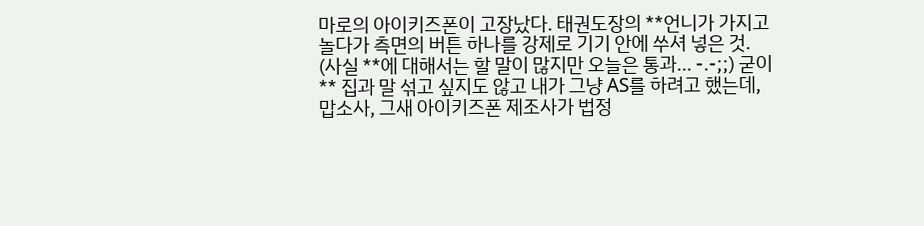마로의 아이키즈폰이 고장났다. 태권도장의 **언니가 가지고 놀다가 측면의 버튼 하나를 강제로 기기 안에 쑤셔 넣은 것. (사실 **에 대해서는 할 말이 많지만 오늘은 통과... -.-;;) 굳이 ** 집과 말 섞고 싶지도 않고 내가 그냥 AS를 하려고 했는데, 맙소사, 그새 아이키즈폰 제조사가 법정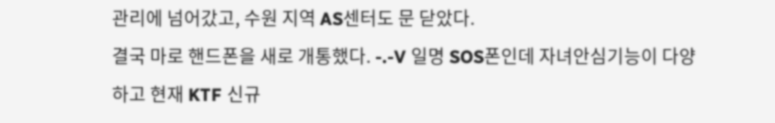관리에 넘어갔고, 수원 지역 AS센터도 문 닫았다.
결국 마로 핸드폰을 새로 개통했다. -.-V 일명 SOS폰인데 자녀안심기능이 다양하고 현재 KTF 신규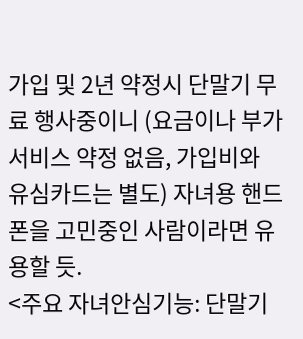가입 및 2년 약정시 단말기 무료 행사중이니 (요금이나 부가서비스 약정 없음, 가입비와 유심카드는 별도) 자녀용 핸드폰을 고민중인 사람이라면 유용할 듯.
<주요 자녀안심기능: 단말기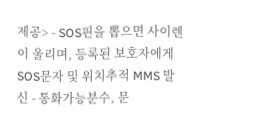제공> - SOS핀을 뽑으면 사이렌이 울리며, 등록된 보호자에게 SOS문자 및 위치추적 MMS 발신 - 통화가능분수, 문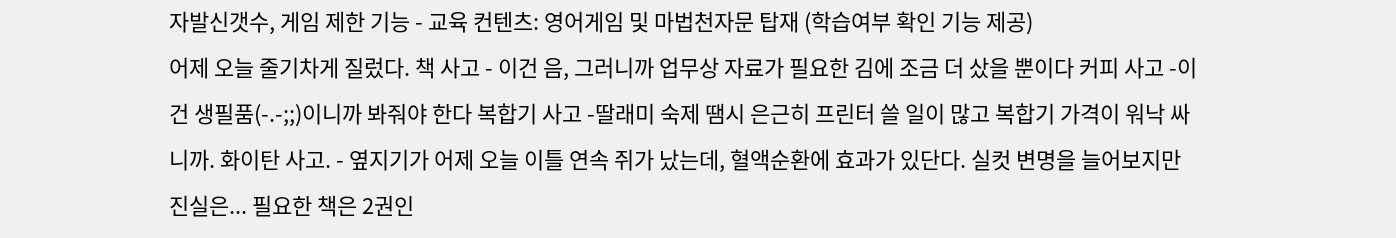자발신갯수, 게임 제한 기능 - 교육 컨텐츠: 영어게임 및 마법천자문 탑재 (학습여부 확인 기능 제공)
어제 오늘 줄기차게 질렀다. 책 사고 - 이건 음, 그러니까 업무상 자료가 필요한 김에 조금 더 샀을 뿐이다 커피 사고 -이건 생필품(-.-;;)이니까 봐줘야 한다 복합기 사고 -딸래미 숙제 땜시 은근히 프린터 쓸 일이 많고 복합기 가격이 워낙 싸니까. 화이탄 사고. - 옆지기가 어제 오늘 이틀 연속 쥐가 났는데, 혈액순환에 효과가 있단다. 실컷 변명을 늘어보지만 진실은... 필요한 책은 2권인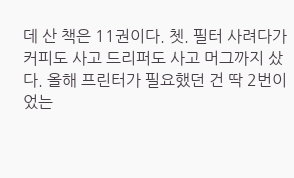데 산 책은 11권이다. 쳇. 필터 사려다가 커피도 사고 드리퍼도 사고 머그까지 샀다. 올해 프린터가 필요했던 건 딱 2번이었는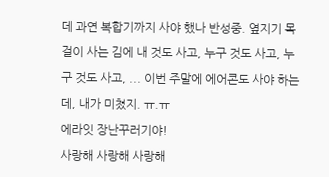데 과연 복합기까지 사야 했나 반성중. 옆지기 목걸이 사는 김에 내 것도 사고, 누구 것도 사고, 누구 것도 사고, ... 이번 주말에 에어콘도 사야 하는데, 내가 미쳤지. ㅠ.ㅠ
에라잇 장난꾸러기야!
사랑해 사랑해 사랑해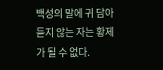백성의 말에 귀 담아 듣지 않는 자는 황제가 될 수 없다.